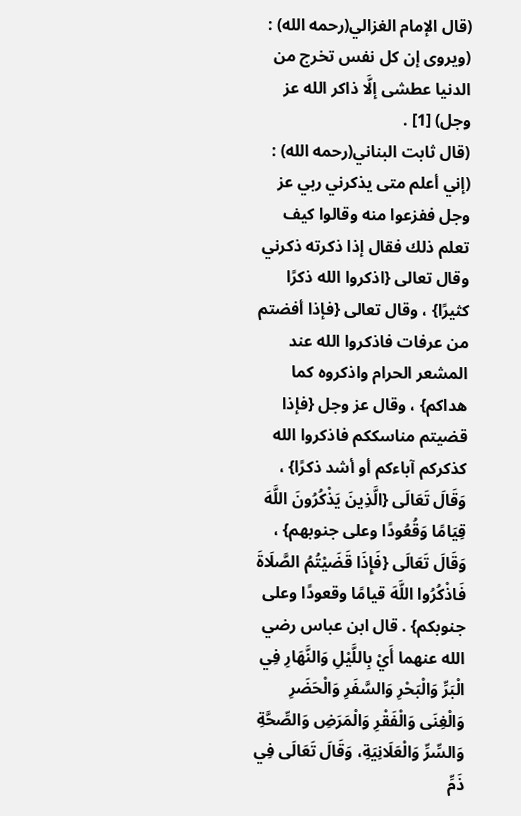(قال الإمام الغزالي(رحمه الله) : (ويروى إن كل نفس تخرج من الدنيا عطشى إلَّا ذاكر الله عز وجل) [1] .
(قال ثابت البناني(رحمه الله) : (إني أعلم متى يذكرني ربي عز وجل ففزعوا منه وقالوا كيف تعلم ذلك فقال إذا ذكرته ذكرني وقال تعالى {اذكروا الله ذكرًا كثيرًا} ، وقال تعالى {فإذا أفضتم من عرفات فاذكروا الله عند المشعر الحرام واذكروه كما هداكم} ، وقال عز وجل {فإذا قضيتم مناسككم فاذكروا الله كذكركم آباءكم أو أشد ذكرًا} ، وَقَالَ تَعَالَى {الَّذِينَ يَذْكُرُونَ اللَّهَ قِيَامًا وَقُعُودًا وعلى جنوبهم} ، وَقَالَ تَعَالَى {فَإِذَا قَضَيْتُمُ الصَّلَاةَ فَاذْكُرُوا اللَّهَ قيامًا وقعودًا وعلى جنوبكم} . قال ابن عباس رضي الله عنهما أَيْ بِاللَّيْلِ وَالنَّهَارِ فِي الْبَرِّ وَالْبَحْرِ وَالسَّفَرِ وَالْحَضَرِ وَالْغِنَى وَالْفَقْرِ وَالْمَرَضِ وَالصِّحَّةِ وَالسِّرِّ وَالْعَلَانِيَةِ، وَقَالَ تَعَالَى فِي ذَمِّ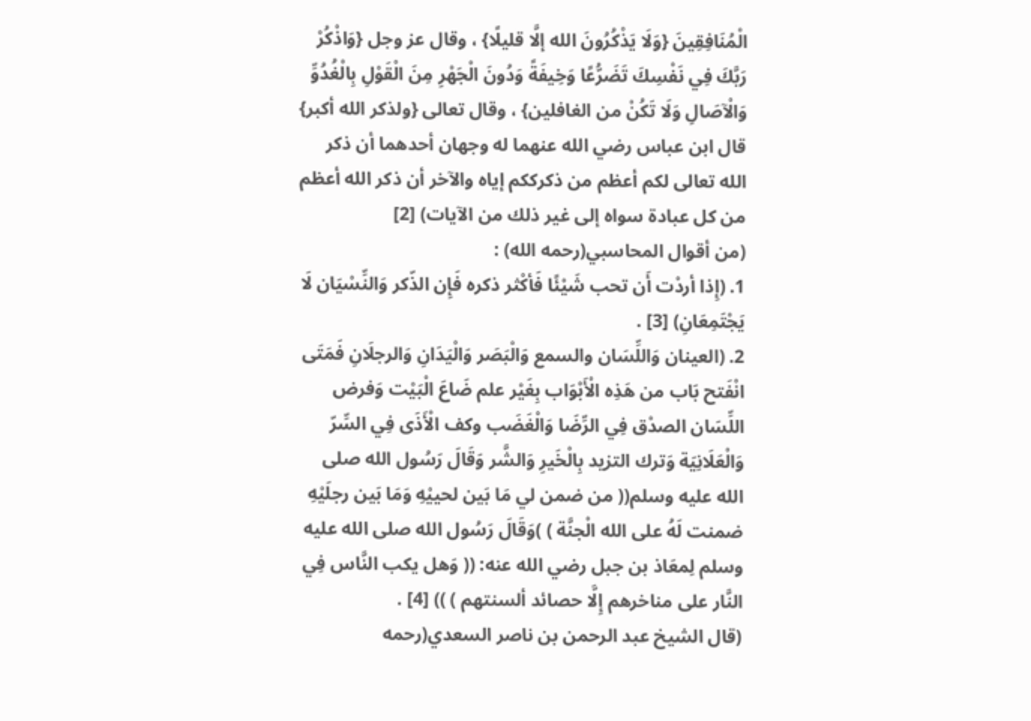الْمُنَافِقِينَ {وَلَا يَذْكُرُونَ الله إلَّا قليلًا} ، وقال عز وجل {وَاذْكُرْ رَبَّكَ فِي نَفْسِكَ تَضَرُّعًا وَخِيفَةً وَدُونَ الْجَهْرِ مِنَ الْقَوْلِ بِالْغُدُوِّ وَالْآصَالِ وَلَا تَكُنْ من الغافلين} ، وقال تعالى {ولذكر الله أكبر} قال ابن عباس رضي الله عنهما له وجهان أحدهما أن ذكر الله تعالى لكم أعظم من ذكرككم إياه والآخر أن ذكر الله أعظم من كل عبادة سواه إلى غير ذلك من الآيات) [2]
(من أقوال المحاسبي(رحمه الله) :
1. (إِذا أردْت أَن تحب شَيْئًا فَأكْثر ذكره فَإِن الذّكر وَالنِّسْيَان لَا يَجْتَمِعَانِ) [3] .
2. (العينان وَاللِّسَان والسمع وَالْبَصَر وَالْيَدَانِ وَالرجلَانِ فَمَتَى انْفَتح بَاب من هَذِه الْأَبْوَاب بِغَيْر علم ضَاعَ الْبَيْت وَفرض اللِّسَان الصدْق فِي الرِّضَا وَالْغَضَب وكف الْأَذَى فِي السِّرّ وَالْعَلَانِيَة وَترك التزيد بِالْخَيرِ وَالشَّر وَقَالَ رَسُول الله صلى الله عليه وسلم(( من ضمن لي مَا بَين لحييْهِ وَمَا بَين رجلَيْهِ ضمنت لَهُ على الله الْجنَّة ) )وَقَالَ رَسُول الله صلى الله عليه وسلم لِمعَاذ بن جبل رضي الله عنه: (( وَهل يكب النَّاس فِي النَّار على مناخرهم إِلَّا حصائد ألسنتهم ) )) [4] .
(قال الشيخ عبد الرحمن بن ناصر السعدي(رحمه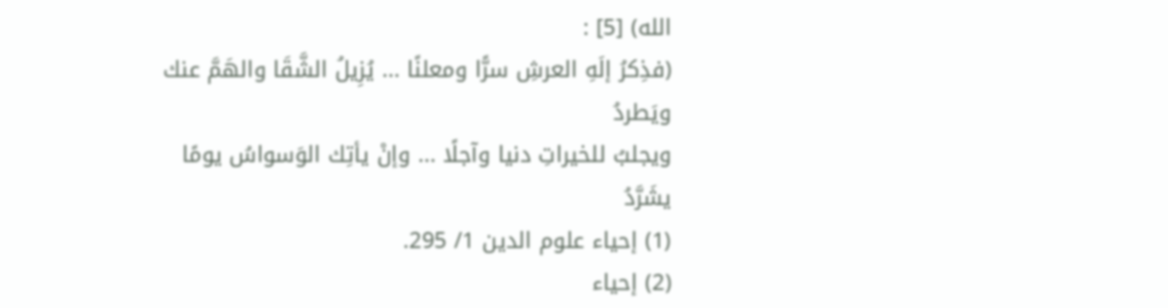الله) [5] :
(فذِكرُ إلَهِ العرشِ سرًّا ومعلنًا ... يُزِيلُ الشَّقَا والهَمَّ عنك ويَطردُ
ويجلبُ للخيراتِ دنيا وآجلًا ... وإنْ يأتِك الوَسواسُ يومًا يشَرَّدُ
(1) إحياء علوم الدين 1/ 295.
(2) إحياء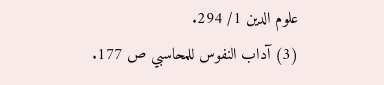علوم الدين 1/ 294.
(3) آداب النفوس للمحاسبي ص 177.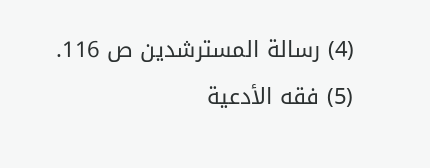(4) رسالة المسترشدين ص 116.
(5) فقه الأدعية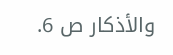والأذكار ص 6.